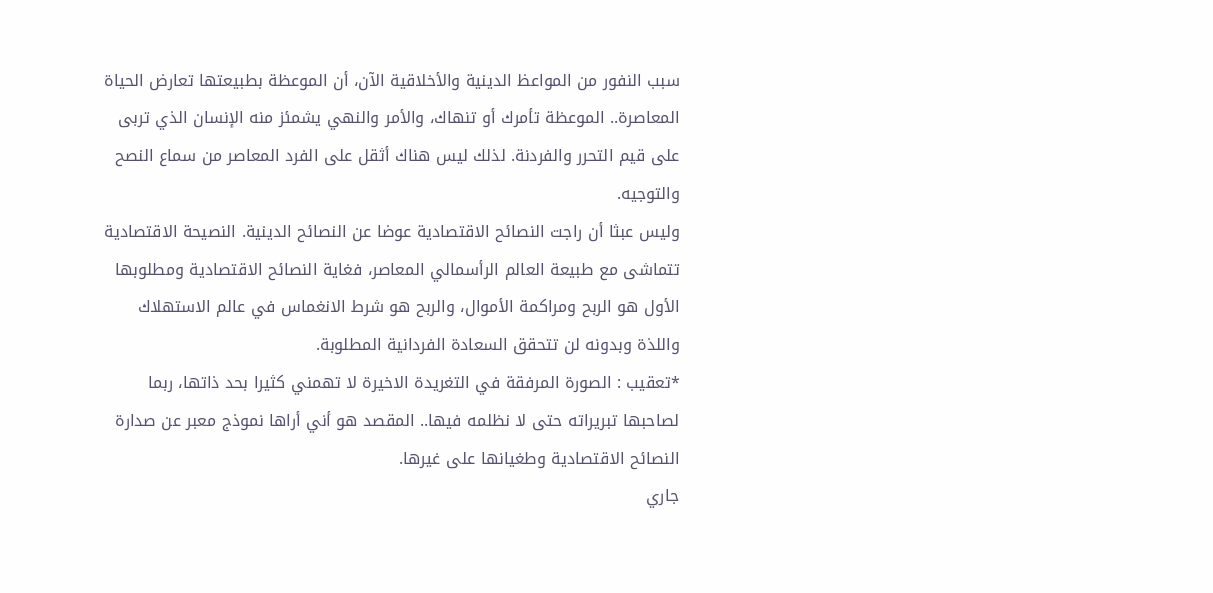سبب النفور من المواعظ الدينية والأخلاقية الآن، أن الموعظة بطبيعتها تعارض الحياة المعاصرة.. الموعظة تأمرك أو تنهاك، والأمر والنهي يشمئز منه الإنسان الذي تربى على قيم التحرر والفردنة. لذلك ليس هناك أثقل على الفرد المعاصر من سماع النصح والتوجيه.
وليس عبثا أن راجت النصائح الاقتصادية عوضا عن النصائح الدينية. النصيحة الاقتصادية تتماشى مع طبيعة العالم الرأسمالي المعاصر، فغاية النصائح الاقتصادية ومطلوبها الأول هو الربح ومراكمة الأموال، والربح هو شرط الانغماس في عالم الاستهلاك واللذة وبدونه لن تتحقق السعادة الفردانية المطلوبة.
*تعقيب : الصورة المرفقة في التغريدة الاخيرة لا تهمني كثيرا بحد ذاتها، ربما لصاحبها تبريراته حتى لا نظلمه فيها.. المقصد هو أني أراها نموذج معبر عن صدارة النصائح الاقتصادية وطغيانها على غيرها.
جاري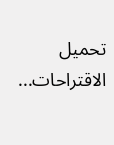تحميل الاقتراحات...